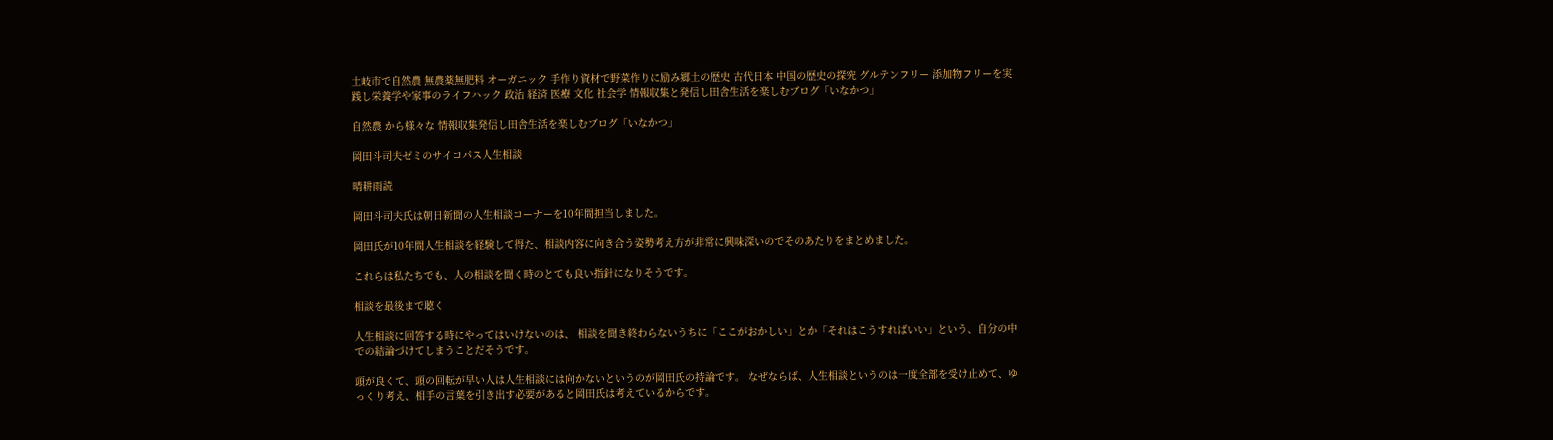土岐市で自然農 無農薬無肥料 オーガニック 手作り資材で野菜作りに励み郷土の歴史 古代日本 中国の歴史の探究 グルテンフリー 添加物フリーを実践し栄養学や家事のライフハック 政治 経済 医療 文化 社会学 情報収集と発信し田舎生活を楽しむブログ「いなかつ」

自然農 から様々な 情報収集発信し田舎生活を楽しむブログ「いなかつ」

岡田斗司夫ゼミのサイコパス人生相談

晴耕雨読

岡田斗司夫氏は朝日新聞の人生相談コーナーを10年間担当しました。

岡田氏が10年間人生相談を経験して得た、相談内容に向き合う姿勢考え方が非常に興味深いのでそのあたりをまとめました。

これらは私たちでも、人の相談を聞く時のとても良い指針になりそうです。

相談を最後まで聴く

人生相談に回答する時にやってはいけないのは、 相談を聞き終わらないうちに「ここがおかしい」とか「それはこうすればいい」という、自分の中での結論づけてしまうことだそうです。

頭が良くて、頭の回転が早い人は人生相談には向かないというのが岡田氏の持論です。 なぜならば、人生相談というのは一度全部を受け止めて、ゆっくり考え、相手の言葉を引き出す必要があると岡田氏は考えているからです。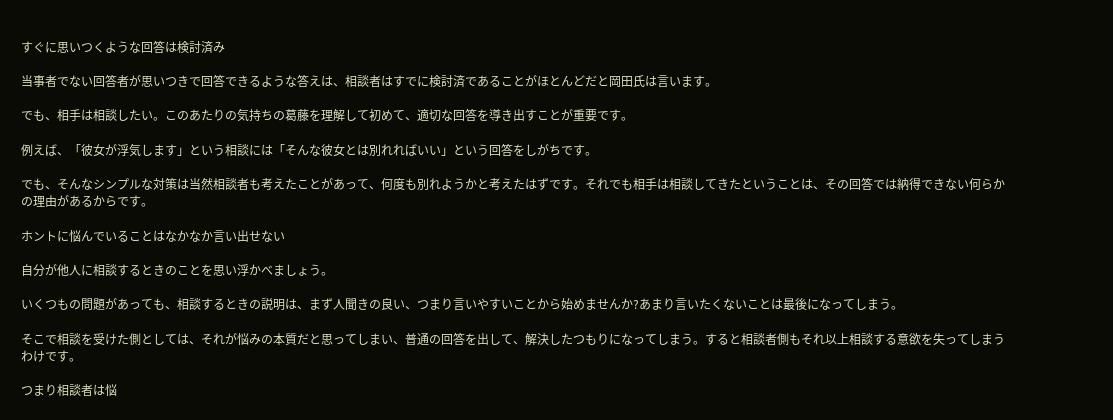すぐに思いつくような回答は検討済み

当事者でない回答者が思いつきで回答できるような答えは、相談者はすでに検討済であることがほとんどだと岡田氏は言います。

でも、相手は相談したい。このあたりの気持ちの葛藤を理解して初めて、適切な回答を導き出すことが重要です。

例えば、「彼女が浮気します」という相談には「そんな彼女とは別れればいい」という回答をしがちです。

でも、そんなシンプルな対策は当然相談者も考えたことがあって、何度も別れようかと考えたはずです。それでも相手は相談してきたということは、その回答では納得できない何らかの理由があるからです。

ホントに悩んでいることはなかなか言い出せない

自分が他人に相談するときのことを思い浮かべましょう。

いくつもの問題があっても、相談するときの説明は、まず人聞きの良い、つまり言いやすいことから始めませんか?あまり言いたくないことは最後になってしまう。

そこで相談を受けた側としては、それが悩みの本質だと思ってしまい、普通の回答を出して、解決したつもりになってしまう。すると相談者側もそれ以上相談する意欲を失ってしまうわけです。

つまり相談者は悩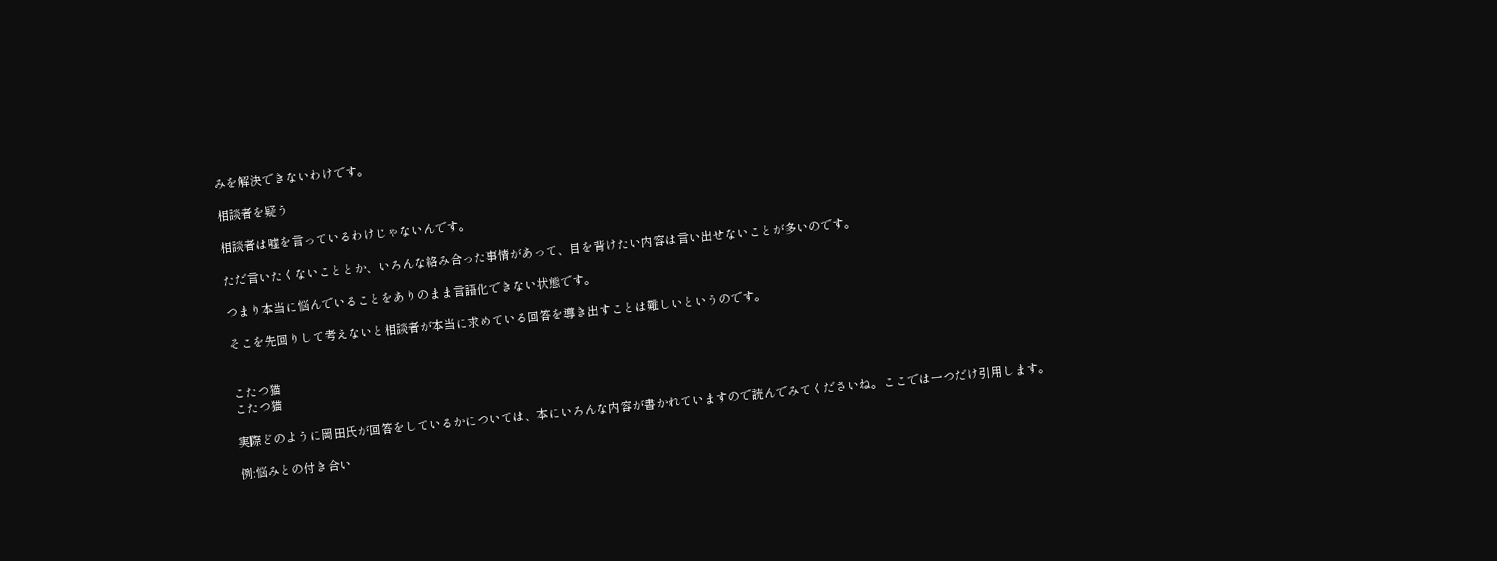みを解決できないわけです。

相談者を疑う

相談者は嘘を言っているわけじゃないんです。

ただ言いたくないこととか、いろんな絡み合った事情があって、目を背けたい内容は言い出せないことが多いのです。

つまり本当に悩んでいることをありのまま言語化できない状態です。

そこを先回りして考えないと相談者が本当に求めている回答を導き出すことは難しいというのです。


こたつ猫
こたつ猫

実際どのように岡田氏が回答をしているかについては、本にいろんな内容が書かれていますので読んでみてくださいね。ここでは一つだけ引用します。

例:悩みとの付き合い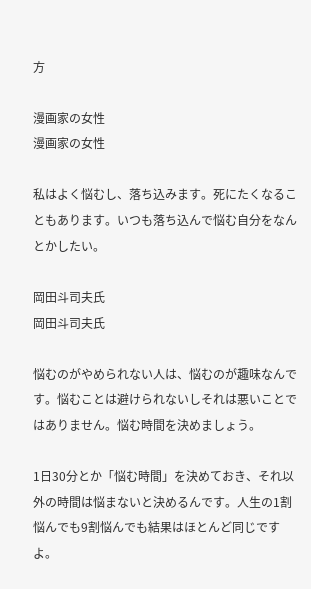方

漫画家の女性
漫画家の女性

私はよく悩むし、落ち込みます。死にたくなることもあります。いつも落ち込んで悩む自分をなんとかしたい。

岡田斗司夫氏
岡田斗司夫氏

悩むのがやめられない人は、悩むのが趣味なんです。悩むことは避けられないしそれは悪いことではありません。悩む時間を決めましょう。

1日30分とか「悩む時間」を決めておき、それ以外の時間は悩まないと決めるんです。人生の1割悩んでも9割悩んでも結果はほとんど同じですよ。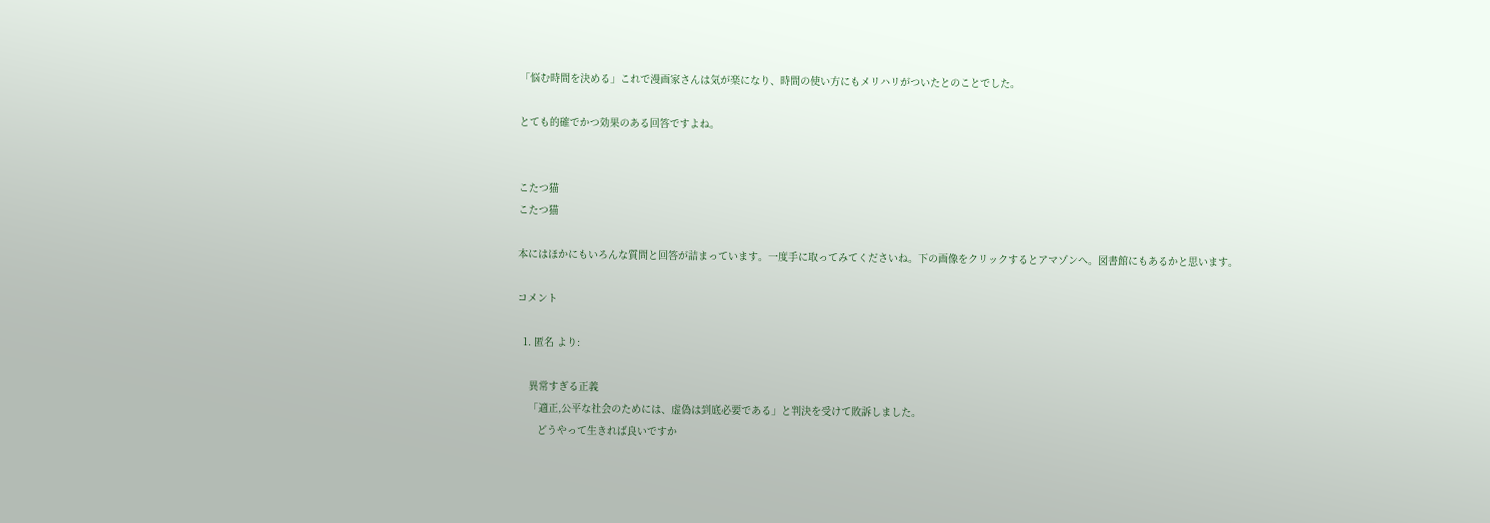「悩む時間を決める」これで漫画家さんは気が楽になり、時間の使い方にもメリハリがついたとのことでした。

とても的確でかつ効果のある回答ですよね。


こたつ猫
こたつ猫

本にはほかにもいろんな質問と回答が詰まっています。一度手に取ってみてくださいね。下の画像をクリックするとアマゾンへ。図書館にもあるかと思います。

コメント

  1. 匿名 より:

    異常すぎる正義
    「適正,公平な社会のためには、虚偽は到底必要である」と判決を受けて敗訴しました。
       どうやって生きれば良いですか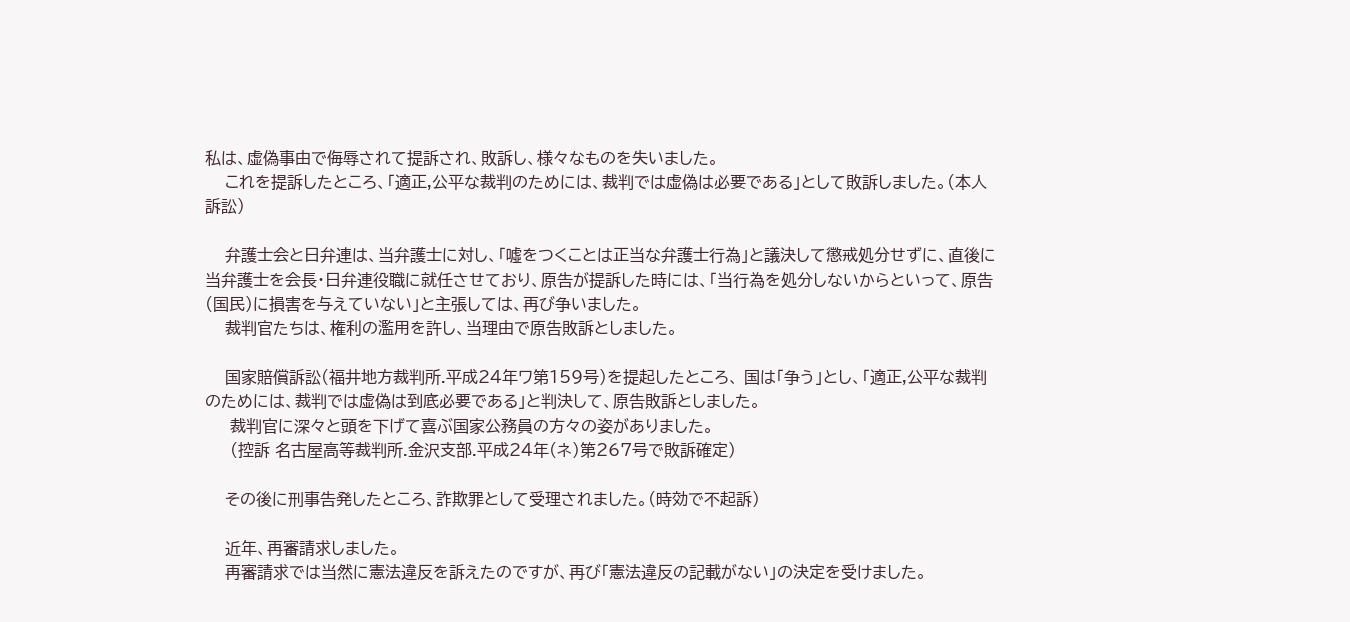私は、虚偽事由で侮辱されて提訴され、敗訴し、様々なものを失いました。
    これを提訴したところ、「適正,公平な裁判のためには、裁判では虚偽は必要である」として敗訴しました。(本人訴訟)

    弁護士会と日弁連は、当弁護士に対し、「噓をつくことは正当な弁護士行為」と議決して懲戒処分せずに、直後に当弁護士を会長・日弁連役職に就任させており、原告が提訴した時には、「当行為を処分しないからといって、原告(国民)に損害を与えていない」と主張しては、再び争いました。
    裁判官たちは、権利の濫用を許し、当理由で原告敗訴としました。

    国家賠償訴訟(福井地方裁判所.平成24年ワ第159号)を提起したところ、 国は「争う」とし、「適正,公平な裁判のためには、裁判では虚偽は到底必要である」と判決して、原告敗訴としました。
     裁判官に深々と頭を下げて喜ぶ国家公務員の方々の姿がありました。
     (控訴 名古屋高等裁判所.金沢支部.平成24年(ネ)第267号で敗訴確定)

    その後に刑事告発したところ、詐欺罪として受理されました。(時効で不起訴)

    近年、再審請求しました。
    再審請求では当然に憲法違反を訴えたのですが、再び「憲法違反の記載がない」の決定を受けました。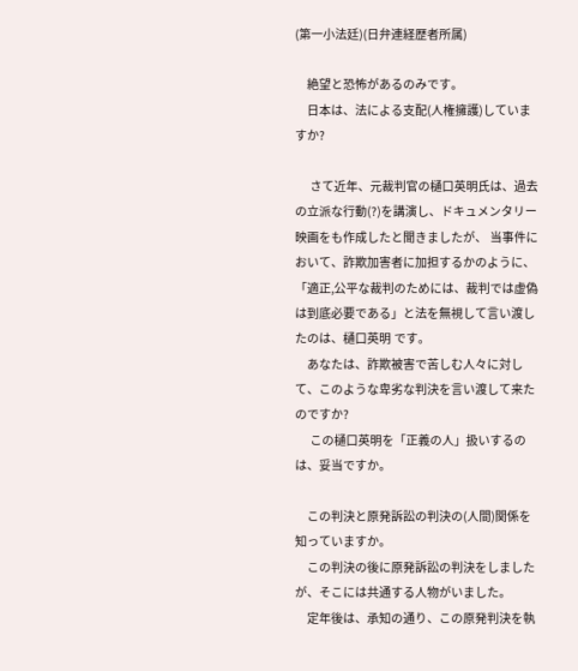(第一小法廷)(日弁連経歴者所属)

    絶望と恐怖があるのみです。
    日本は、法による支配(人権擁護)していますか?

     さて近年、元裁判官の樋口英明氏は、過去の立派な行動(?)を講演し、ドキュメンタリー映画をも作成したと聞きましたが、 当事件において、詐欺加害者に加担するかのように、「適正,公平な裁判のためには、裁判では虚偽は到底必要である」と法を無視して言い渡したのは、樋口英明 です。
    あなたは、詐欺被害で苦しむ人々に対して、このような卑劣な判決を言い渡して来たのですか?
     この樋口英明を「正義の人」扱いするのは、妥当ですか。

    この判決と原発訴訟の判決の(人間)関係を知っていますか。
    この判決の後に原発訴訟の判決をしましたが、そこには共通する人物がいました。
    定年後は、承知の通り、この原発判決を執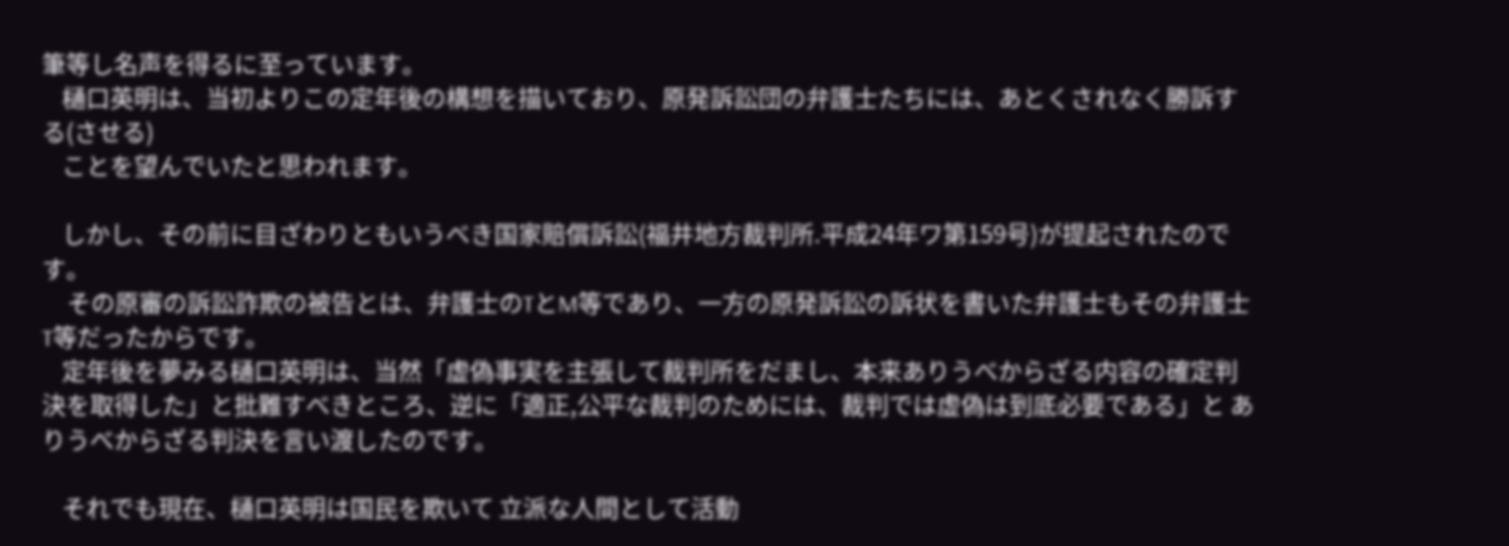筆等し名声を得るに至っています。
    樋口英明は、当初よりこの定年後の構想を描いており、原発訴訟団の弁護士たちには、あとくされなく勝訴する(させる)
    ことを望んでいたと思われます。

    しかし、その前に目ざわりともいうべき国家賠償訴訟(福井地方裁判所.平成24年ワ第159号)が提起されたのです。
     その原審の訴訟詐欺の被告とは、弁護士のTとM等であり、一方の原発訴訟の訴状を書いた弁護士もその弁護士T等だったからです。
    定年後を夢みる樋口英明は、当然「虚偽事実を主張して裁判所をだまし、本来ありうべからざる内容の確定判決を取得した」と批難すべきところ、逆に「適正,公平な裁判のためには、裁判では虚偽は到底必要である」と ありうべからざる判決を言い渡したのです。

    それでも現在、樋口英明は国民を欺いて 立派な人間として活動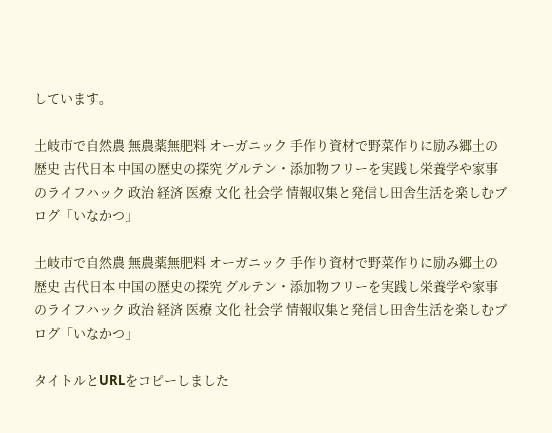しています。

土岐市で自然農 無農薬無肥料 オーガニック 手作り資材で野菜作りに励み郷土の歴史 古代日本 中国の歴史の探究 グルテン・添加物フリーを実践し栄養学や家事のライフハック 政治 経済 医療 文化 社会学 情報収集と発信し田舎生活を楽しむブログ「いなかつ」

土岐市で自然農 無農薬無肥料 オーガニック 手作り資材で野菜作りに励み郷土の歴史 古代日本 中国の歴史の探究 グルテン・添加物フリーを実践し栄養学や家事のライフハック 政治 経済 医療 文化 社会学 情報収集と発信し田舎生活を楽しむブログ「いなかつ」

タイトルとURLをコピーしました